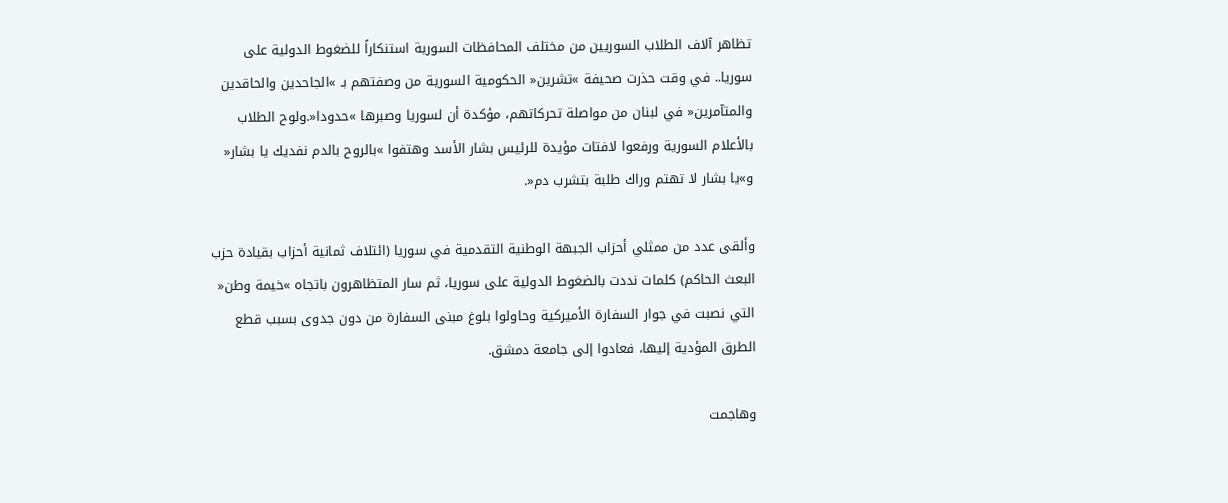تظاهر آلاف الطلاب السوريين من مختلف المحافظات السورية استنكاراً للضغوط الدولية على سوريا.. في وقت حذرت صحيفة »تشرين« الحكومية السورية من وصفتهم بـ »الجاحدين والحاقدين والمتآمرين« في لبنان من مواصلة تحركاتهم، مؤكدة أن لسوريا وصبرها »حدودا«.ولوح الطلاب بالأعلام السورية ورفعوا لافتات مؤيدة للرئيس بشار الأسد وهتفوا »بالروح بالدم نفديك يا بشار« و»يا بشار لا تهتم وراك طلبة بتشرب دم«.

وألقى عدد من ممثلي أحزاب الجبهة الوطنية التقدمية في سوريا (ائتلاف ثمانية أحزاب بقيادة حزب البعث الحاكم) كلمات نددت بالضغوط الدولية على سوريا، ثم سار المتظاهرون باتجاه »خيمة وطن« التي نصبت في جوار السفارة الأميركية وحاولوا بلوغ مبنى السفارة من دون جدوى بسبب قطع الطرق المؤدية إليها، فعادوا إلى جامعة دمشق.

وهاجمت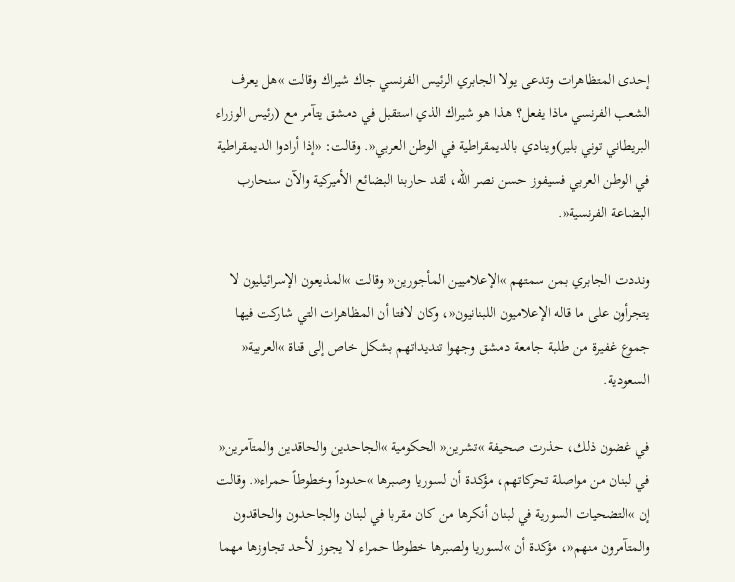إحدى المتظاهرات وتدعى يولا الجابري الرئيس الفرنسي جاك شيراك وقالت »هل يعرف الشعب الفرنسي ماذا يفعل؟ هذا هو شيراك الذي استقبل في دمشق يتآمر مع (رئيس الوزراء البريطاني توني بلير)وينادي بالديمقراطية في الوطن العربي«. وقالت: «إذا أرادوا الديمقراطية في الوطن العربي فسيفوز حسن نصر الله، لقد حاربنا البضائع الأميركية والآن سنحارب البضاعة الفرنسية«.

ونددت الجابري بمن سمتهم »الإعلاميين المأجورين« وقالت »المذيعون الإسرائيليون لا يتجرأون على ما قاله الإعلاميون اللبنانيون«، وكان لافتا أن المظاهرات التي شاركت فيها جموع غفيرة من طلبة جامعة دمشق وجهوا تنديداتهم بشكل خاص إلى قناة »العربية« السعودية.

في غضون ذلك، حذرت صحيفة »تشرين« الحكومية »الجاحدين والحاقدين والمتآمرين« في لبنان من مواصلة تحركاتهم، مؤكدة أن لسوريا وصبرها »حدوداً وخطوطاً حمراء«. وقالت إن »التضحيات السورية في لبنان أنكرها من كان مقربا في لبنان والجاحدون والحاقدون والمتآمرون منهم«، مؤكدة أن »لسوريا ولصبرها خطوطا حمراء لا يجوز لأحد تجاوزها مهما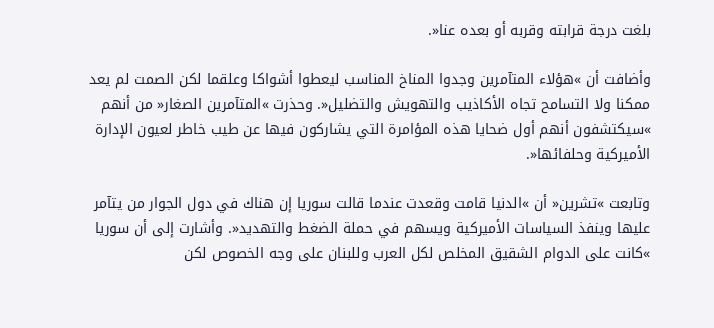بلغت درجة قرابته وقربه أو بعده عنا«.

وأضافت أن »هؤلاء المتآمرين وجدوا المناخ المناسب ليعطوا أشواكا وعلقما لكن الصمت لم يعد ممكنا ولا التسامح تجاه الأكاذيب والتهويش والتضليل«. وحذرت »المتآمرين الصغار« من أنهم »سيكتشفون أنهم أول ضحايا هذه المؤامرة التي يشاركون فيها عن طيب خاطر لعيون الإدارة الأميركية وحلفائها«.

وتابعت »تشرين« أن »الدنيا قامت وقعدت عندما قالت سوريا إن هناك في دول الجوار من يتآمر عليها وينفذ السياسات الأميركية ويسهم في حملة الضغط والتهديد«. وأشارت إلى أن سوريا »كانت على الدوام الشقيق المخلص لكل العرب وللبنان على وجه الخصوص لكن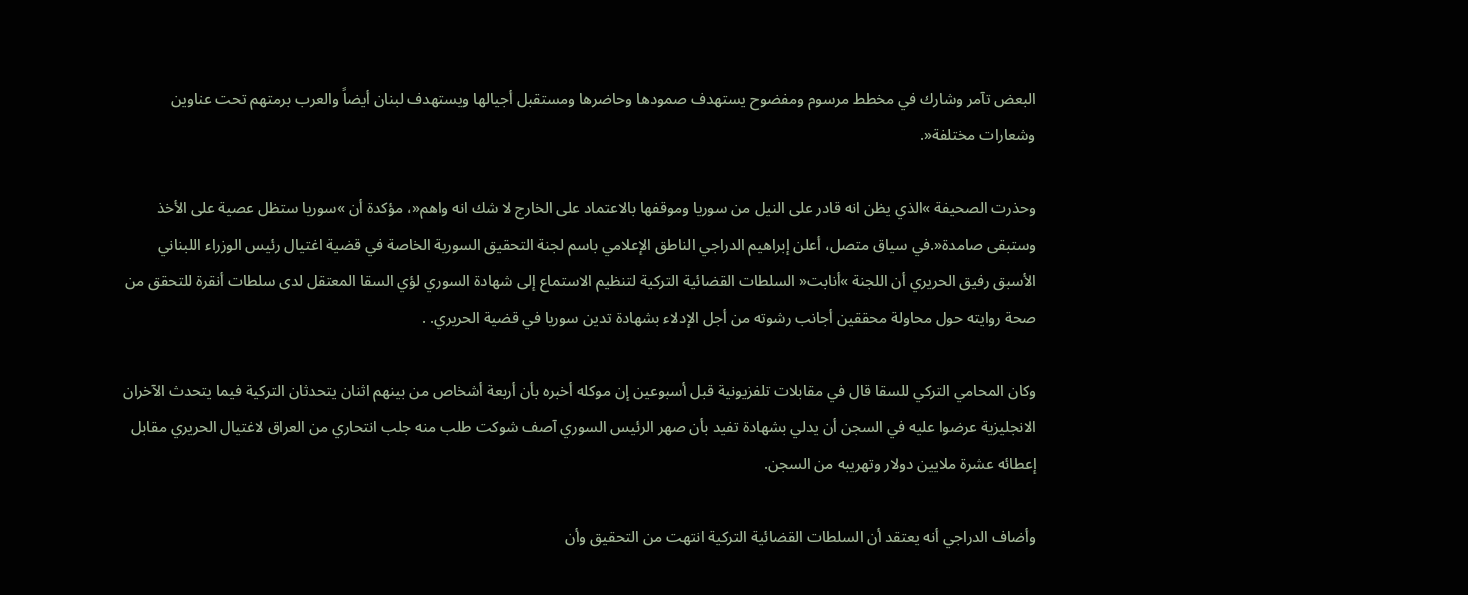البعض تآمر وشارك في مخطط مرسوم ومفضوح يستهدف صمودها وحاضرها ومستقبل أجيالها ويستهدف لبنان أيضاً والعرب برمتهم تحت عناوين وشعارات مختلفة«.

وحذرت الصحيفة »الذي يظن انه قادر على النيل من سوريا وموقفها بالاعتماد على الخارج لا شك انه واهم«، مؤكدة أن »سوريا ستظل عصية على الأخذ وستبقى صامدة«.في سياق متصل، أعلن إبراهيم الدراجي الناطق الإعلامي باسم لجنة التحقيق السورية الخاصة في قضية اغتيال رئيس الوزراء اللبناني الأسبق رفيق الحريري أن اللجنة »أنابت« السلطات القضائية التركية لتنظيم الاستماع إلى شهادة السوري لؤي السقا المعتقل لدى سلطات أنقرة للتحقق من صحة روايته حول محاولة محققين أجانب رشوته من أجل الإدلاء بشهادة تدين سوريا في قضية الحريري. .

وكان المحامي التركي للسقا قال في مقابلات تلفزيونية قبل أسبوعين إن موكله أخبره بأن أربعة أشخاص من بينهم اثنان يتحدثان التركية فيما يتحدث الآخران الانجليزية عرضوا عليه في السجن أن يدلي بشهادة تفيد بأن صهر الرئيس السوري آصف شوكت طلب منه جلب انتحاري من العراق لاغتيال الحريري مقابل إعطائه عشرة ملايين دولار وتهريبه من السجن.

وأضاف الدراجي أنه يعتقد أن السلطات القضائية التركية انتهت من التحقيق وأن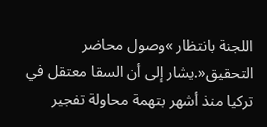اللجنة بانتظار »وصول محاضر التحقيق«.يشار إلى أن السقا معتقل في تركيا منذ أشهر بتهمة محاولة تفجير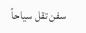سفن تقل سياحاً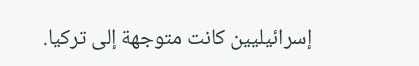إسرائيليين كانت متوجهة إلى تركيا.